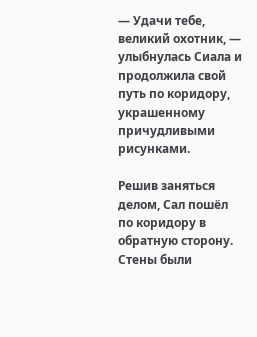— Удачи тебе, великий охотник, — улыбнулась Сиала и продолжила свой путь по коридору, украшенному причудливыми рисунками.

Решив заняться делом, Сал пошёл по коридору в обратную сторону. Стены были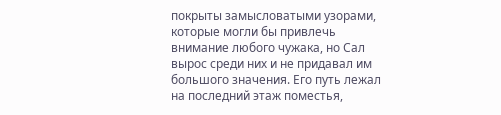покрыты замысловатыми узорами, которые могли бы привлечь внимание любого чужака, но Сал вырос среди них и не придавал им большого значения. Его путь лежал на последний этаж поместья,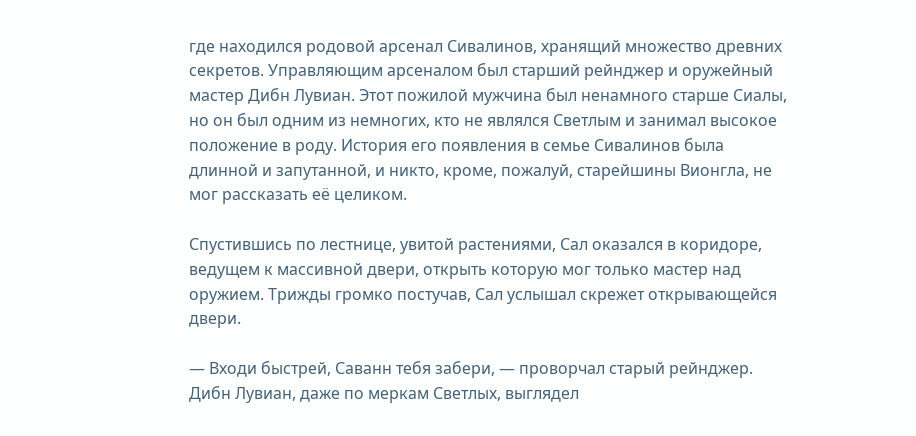где находился родовой арсенал Сивалинов, хранящий множество древних секретов. Управляющим арсеналом был старший рейнджер и оружейный мастер Дибн Лувиан. Этот пожилой мужчина был ненамного старше Сиалы, но он был одним из немногих, кто не являлся Светлым и занимал высокое положение в роду. История его появления в семье Сивалинов была длинной и запутанной, и никто, кроме, пожалуй, старейшины Вионгла, не мог рассказать её целиком.

Спустившись по лестнице, увитой растениями, Сал оказался в коридоре, ведущем к массивной двери, открыть которую мог только мастер над оружием. Трижды громко постучав, Сал услышал скрежет открывающейся двери.

— Входи быстрей, Саванн тебя забери, — проворчал старый рейнджер. Дибн Лувиан, даже по меркам Светлых, выглядел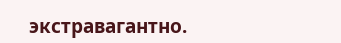экстравагантно.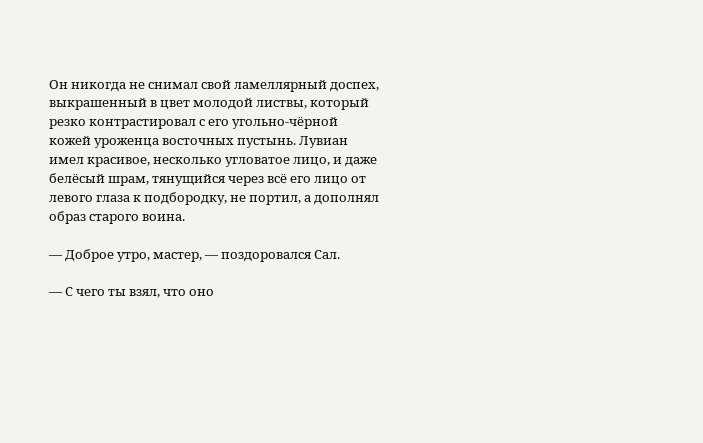Он никогда не снимал свой ламеллярный доспех, выкрашенный в цвет молодой листвы, который резко контрастировал с его угольно-чёрной кожей уроженца восточных пустынь. Лувиан имел красивое, несколько угловатое лицо, и даже белёсый шрам, тянущийся через всё его лицо от левого глаза к подбородку, не портил, а дополнял образ старого воина.

— Доброе утро, мастер, — поздоровался Сал.

— С чего ты взял, что оно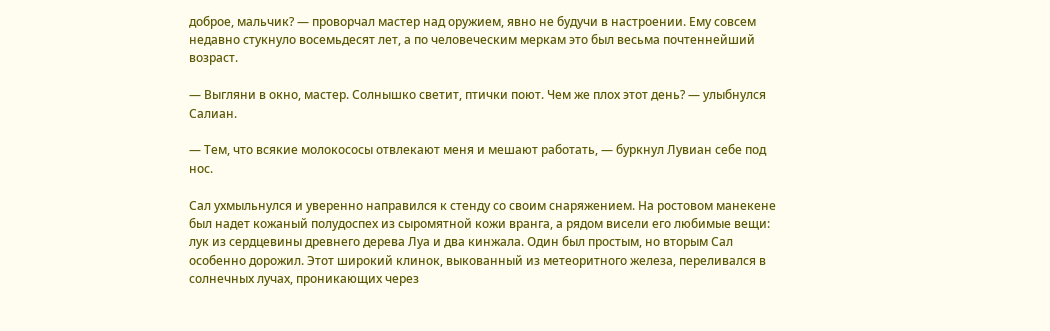доброе, мальчик? — проворчал мастер над оружием, явно не будучи в настроении. Ему совсем недавно стукнуло восемьдесят лет, а по человеческим меркам это был весьма почтеннейший возраст.

— Выгляни в окно, мастер. Солнышко светит, птички поют. Чем же плох этот день? — улыбнулся Салиан.

— Тем, что всякие молокососы отвлекают меня и мешают работать, — буркнул Лувиан себе под нос.

Сал ухмыльнулся и уверенно направился к стенду со своим снаряжением. На ростовом манекене был надет кожаный полудоспех из сыромятной кожи вранга, а рядом висели его любимые вещи: лук из сердцевины древнего дерева Луа и два кинжала. Один был простым, но вторым Сал особенно дорожил. Этот широкий клинок, выкованный из метеоритного железа, переливался в солнечных лучах, проникающих через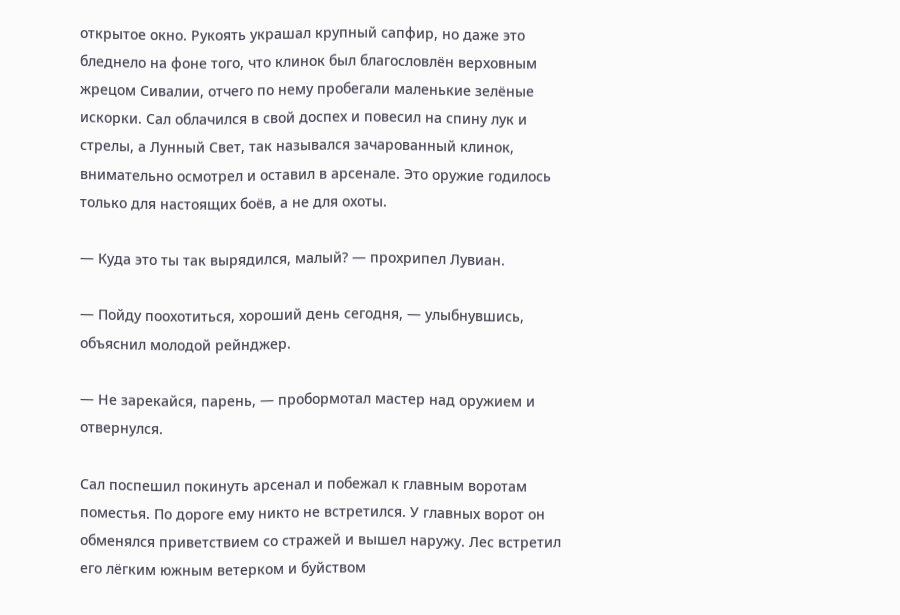открытое окно. Рукоять украшал крупный сапфир, но даже это бледнело на фоне того, что клинок был благословлён верховным жрецом Сивалии, отчего по нему пробегали маленькие зелёные искорки. Сал облачился в свой доспех и повесил на спину лук и стрелы, а Лунный Свет, так назывался зачарованный клинок, внимательно осмотрел и оставил в арсенале. Это оружие годилось только для настоящих боёв, а не для охоты.

— Куда это ты так вырядился, малый? — прохрипел Лувиан.

— Пойду поохотиться, хороший день сегодня, — улыбнувшись, объяснил молодой рейнджер.

— Не зарекайся, парень, — пробормотал мастер над оружием и отвернулся.

Сал поспешил покинуть арсенал и побежал к главным воротам поместья. По дороге ему никто не встретился. У главных ворот он обменялся приветствием со стражей и вышел наружу. Лес встретил его лёгким южным ветерком и буйством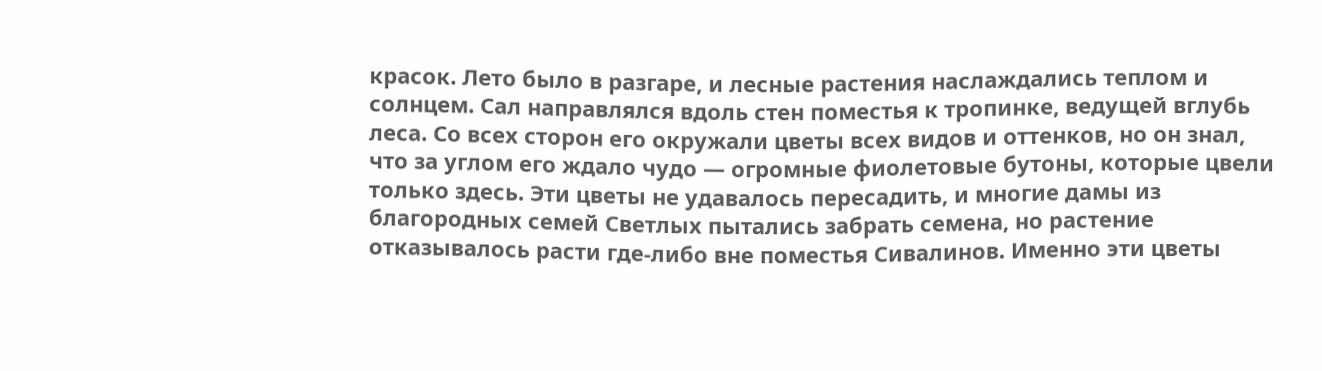красок. Лето было в разгаре, и лесные растения наслаждались теплом и солнцем. Сал направлялся вдоль стен поместья к тропинке, ведущей вглубь леса. Со всех сторон его окружали цветы всех видов и оттенков, но он знал, что за углом его ждало чудо — огромные фиолетовые бутоны, которые цвели только здесь. Эти цветы не удавалось пересадить, и многие дамы из благородных семей Светлых пытались забрать семена, но растение отказывалось расти где-либо вне поместья Сивалинов. Именно эти цветы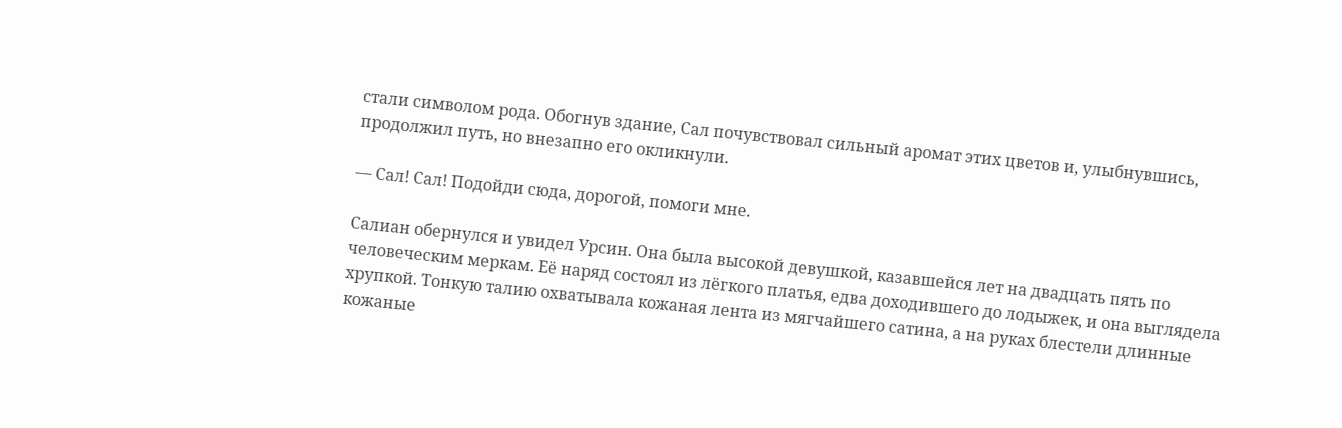стали символом рода. Обогнув здание, Сал почувствовал сильный аромат этих цветов и, улыбнувшись, продолжил путь, но внезапно его окликнули.

— Сал! Сал! Подойди сюда, дорогой, помоги мне.

Салиан обернулся и увидел Урсин. Она была высокой девушкой, казавшейся лет на двадцать пять по человеческим меркам. Её наряд состоял из лёгкого платья, едва доходившего до лодыжек, и она выглядела хрупкой. Тонкую талию охватывала кожаная лента из мягчайшего сатина, а на руках блестели длинные кожаные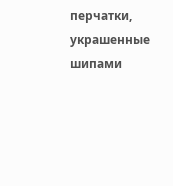перчатки, украшенные шипами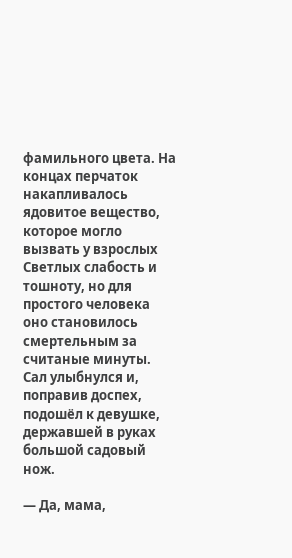фамильного цвета. На концах перчаток накапливалось ядовитое вещество, которое могло вызвать у взрослых Светлых слабость и тошноту, но для простого человека оно становилось смертельным за считаные минуты. Сал улыбнулся и, поправив доспех, подошёл к девушке, державшей в руках большой садовый нож.

— Да, мама,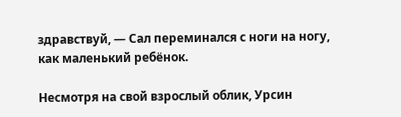здравствуй, — Сал переминался с ноги на ногу, как маленький ребёнок.

Несмотря на свой взрослый облик, Урсин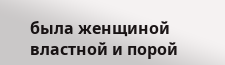была женщиной властной и порой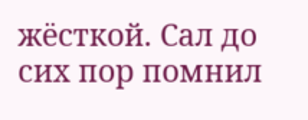жёсткой. Сал до сих пор помнил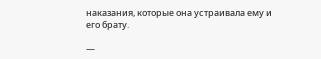наказания, которые она устраивала ему и его брату.

—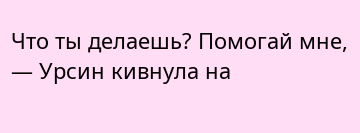Что ты делаешь? Помогай мне, — Урсин кивнула на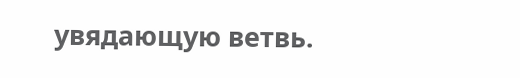увядающую ветвь.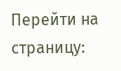Перейти на страницу: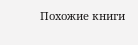Похожие книги